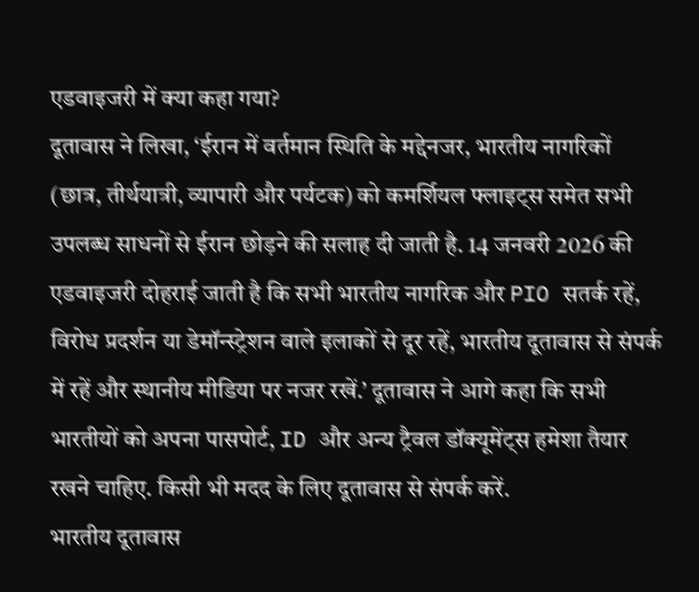एडवाइजरी में क्या कहा गया?
दूतावास ने लिखा, ‘ईरान में वर्तमान स्थिति के मद्देनजर, भारतीय नागरिकों (छात्र, तीर्थयात्री, व्यापारी और पर्यटक) को कमर्शियल फ्लाइट्स समेत सभी उपलब्ध साधनों से ईरान छोड़ने की सलाह दी जाती है. 14 जनवरी 2026 की एडवाइजरी दोहराई जाती है कि सभी भारतीय नागरिक और PIO सतर्क रहें, विरोध प्रदर्शन या डेमॉन्स्ट्रेशन वाले इलाकों से दूर रहें, भारतीय दूतावास से संपर्क में रहें और स्थानीय मीडिया पर नजर रखें.’ दूतावास ने आगे कहा कि सभी भारतीयों को अपना पासपोर्ट, ID और अन्य ट्रैवल डॉक्यूमेंट्स हमेशा तैयार रखने चाहिए. किसी भी मदद के लिए दूतावास से संपर्क करें.
भारतीय दूतावास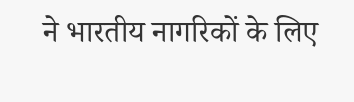ने भारतीय नागरिकों के लिए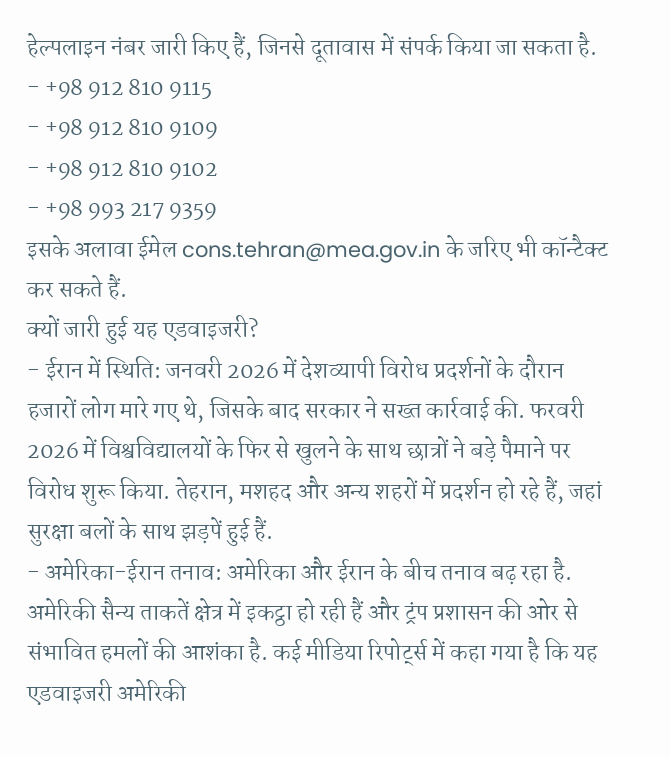हेल्पलाइन नंबर जारी किए हैं, जिनसे दूतावास में संपर्क किया जा सकता है.
- +98 912 810 9115
- +98 912 810 9109
- +98 912 810 9102
- +98 993 217 9359
इसके अलावा ईमेल cons.tehran@mea.gov.in के जरिए भी कॉन्टैक्ट कर सकते हैं.
क्यों जारी हुई यह एडवाइजरी?
- ईरान में स्थिति: जनवरी 2026 में देशव्यापी विरोध प्रदर्शनों के दौरान हजारों लोग मारे गए थे, जिसके बाद सरकार ने सख्त कार्रवाई की. फरवरी 2026 में विश्वविद्यालयों के फिर से खुलने के साथ छात्रों ने बड़े पैमाने पर विरोध शुरू किया. तेहरान, मशहद और अन्य शहरों में प्रदर्शन हो रहे हैं, जहां सुरक्षा बलों के साथ झड़पें हुई हैं.
- अमेरिका-ईरान तनाव: अमेरिका और ईरान के बीच तनाव बढ़ रहा है. अमेरिकी सैन्य ताकतें क्षेत्र में इकट्ठा हो रही हैं और ट्रंप प्रशासन की ओर से संभावित हमलों की आशंका है. कई मीडिया रिपोर्ट्स में कहा गया है कि यह एडवाइजरी अमेरिकी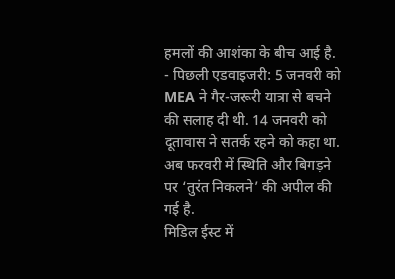हमलों की आशंका के बीच आई है.
- पिछली एडवाइजरी: 5 जनवरी को MEA ने गैर-जरूरी यात्रा से बचने की सलाह दी थी. 14 जनवरी को दूतावास ने सतर्क रहने को कहा था. अब फरवरी में स्थिति और बिगड़ने पर ‘तुरंत निकलने’ की अपील की गई है.
मिडिल ईस्ट में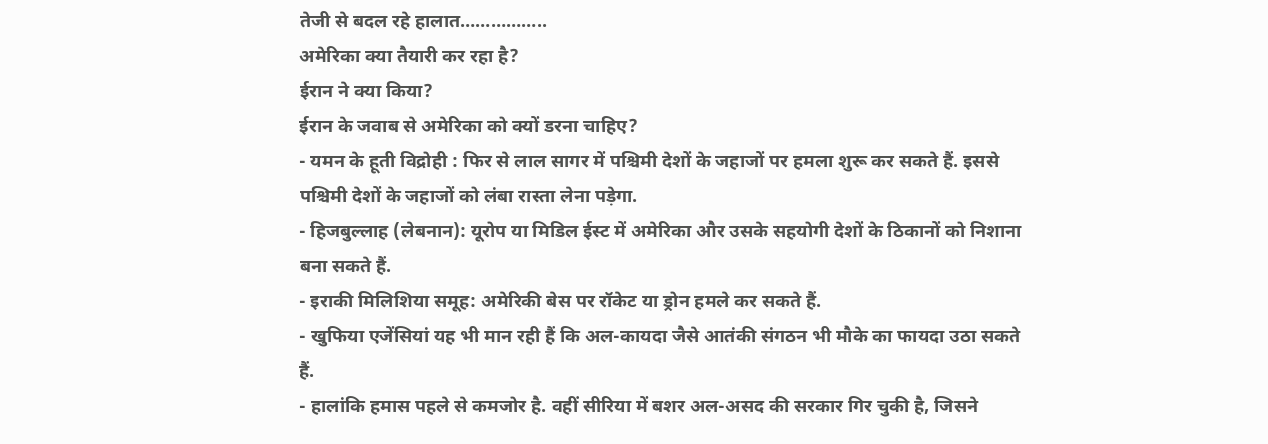तेजी से बदल रहे हालात……………..
अमेरिका क्या तैयारी कर रहा है?
ईरान ने क्या किया?
ईरान के जवाब से अमेरिका को क्यों डरना चाहिए?
- यमन के हूती विद्रोही : फिर से लाल सागर में पश्चिमी देशों के जहाजों पर हमला शुरू कर सकते हैं. इससे पश्चिमी देशों के जहाजों को लंबा रास्ता लेना पड़ेगा.
- हिजबुल्लाह (लेबनान): यूरोप या मिडिल ईस्ट में अमेरिका और उसके सहयोगी देशों के ठिकानों को निशाना बना सकते हैं.
- इराकी मिलिशिया समूह: अमेरिकी बेस पर रॉकेट या ड्रोन हमले कर सकते हैं.
- खुफिया एजेंसियां यह भी मान रही हैं कि अल-कायदा जैसे आतंकी संगठन भी मौके का फायदा उठा सकते हैं.
- हालांकि हमास पहले से कमजोर है. वहीं सीरिया में बशर अल-असद की सरकार गिर चुकी है, जिसने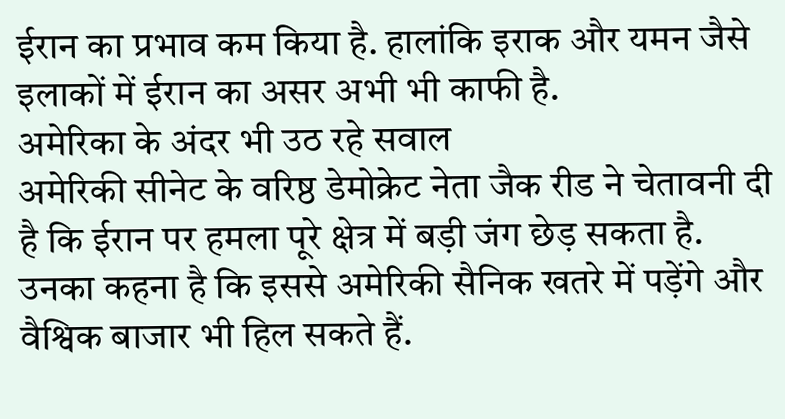ईरान का प्रभाव कम किया है. हालांकि इराक और यमन जैसे इलाकों में ईरान का असर अभी भी काफी है.
अमेरिका के अंदर भी उठ रहे सवाल
अमेरिकी सीनेट के वरिष्ठ डेमोक्रेट नेता जैक रीड ने चेतावनी दी है कि ईरान पर हमला पूरे क्षेत्र में बड़ी जंग छेड़ सकता है. उनका कहना है कि इससे अमेरिकी सैनिक खतरे में पड़ेंगे और वैश्विक बाजार भी हिल सकते हैं.